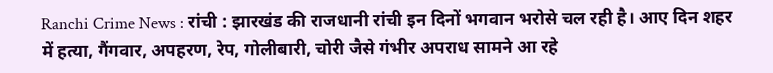Ranchi Crime News : रांची : झारखंड की राजधानी रांची इन दिनों भगवान भरोसे चल रही है। आए दिन शहर में हत्या, गैंगवार, अपहरण, रेप, गोलीबारी, चोरी जैसे गंभीर अपराध सामने आ रहे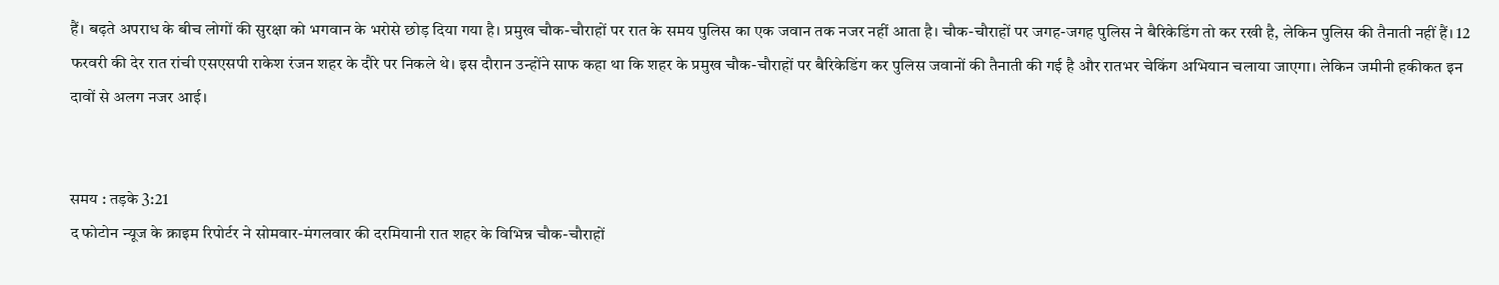हैं। बढ़ते अपराध के बीच लोगों की सुरक्षा को भगवान के भरोसे छोड़ दिया गया है। प्रमुख चौक-चौराहों पर रात के समय पुलिस का एक जवान तक नजर नहीं आता है। चौक-चौराहों पर जगह-जगह पुलिस ने बैरिकेडिंग तो कर रखी है, लेकिन पुलिस की तैनाती नहीं हैं। 12 फरवरी की देर रात रांची एसएसपी राकेश रंजन शहर के दौरे पर निकले थे। इस दौरान उन्होंने साफ कहा था कि शहर के प्रमुख चौक-चौराहों पर बैरिकेडिंग कर पुलिस जवानों की तैनाती की गई है और रातभर चेकिंग अभियान चलाया जाएगा। लेकिन जमीनी हकीकत इन दावों से अलग नजर आई।


समय : तड़के 3:21
द फोटोन न्यूज के क्राइम रिपोर्टर ने सोमवार-मंगलवार की दरमियानी रात शहर के विभिन्न चौक-चौराहों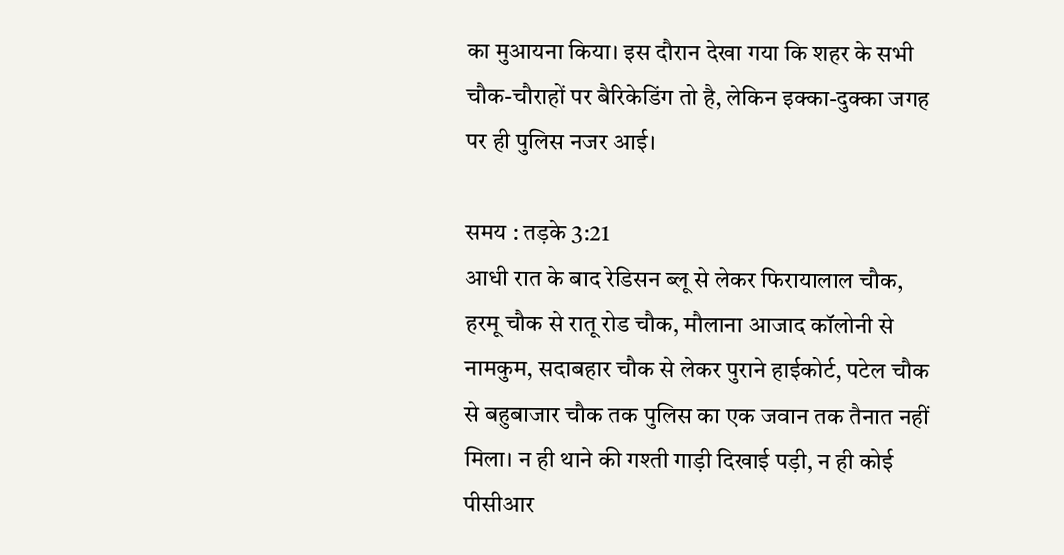का मुआयना किया। इस दौरान देखा गया कि शहर के सभी चौक-चौराहों पर बैरिकेडिंग तो है, लेकिन इक्का-दुक्का जगह पर ही पुलिस नजर आई।

समय : तड़के 3:21
आधी रात के बाद रेडिसन ब्लू से लेकर फिरायालाल चौक, हरमू चौक से रातू रोड चौक, मौलाना आजाद कॉलोनी से नामकुम, सदाबहार चौक से लेकर पुराने हाईकोर्ट, पटेल चौक से बहुबाजार चौक तक पुलिस का एक जवान तक तैनात नहीं मिला। न ही थाने की गश्ती गाड़ी दिखाई पड़ी, न ही कोई पीसीआर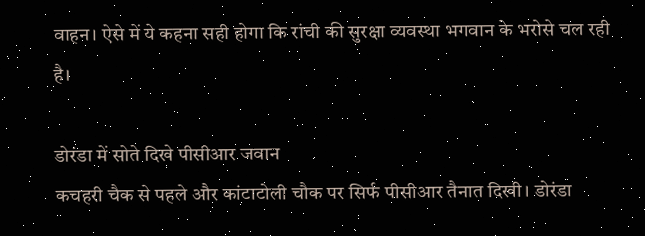वाहन। ऐसे में ये कहना सही होगा कि रांची की सुरक्षा व्यवस्था भगवान के भरोसे चल रही है।

डोरंडा में सोते दिखे पीसीआर जवान
कचहरी चैक से पहले और कांटाटोली चौक पर सिर्फ पीसीआर तैनात दिखी। डोरंडा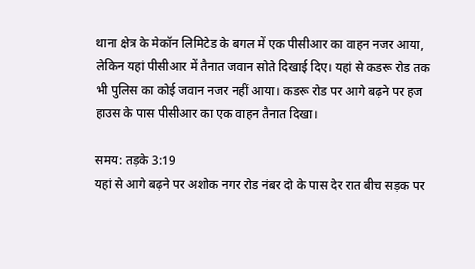थाना क्षेत्र के मेकॉन लिमिटेड के बगल में एक पीसीआर का वाहन नजर आया, लेकिन यहां पीसीआर में तैनात जवान सोते दिखाई दिए। यहां से कडरू रोड तक भी पुलिस का कोई जवान नजर नहीं आया। कडरू रोड पर आगे बढ़ने पर हज हाउस के पास पीसीआर का एक वाहन तैनात दिखा।

समय: तड़के 3:19
यहां से आगे बढ़ने पर अशोक नगर रोड नंबर दो के पास देर रात बीच सड़क पर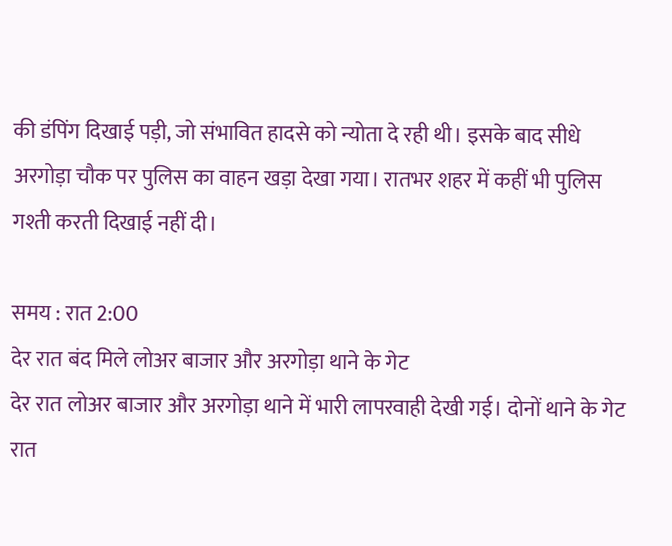की डंपिंग दिखाई पड़ी, जो संभावित हादसे को न्योता दे रही थी। इसके बाद सीधे अरगोड़ा चौक पर पुलिस का वाहन खड़ा देखा गया। रातभर शहर में कहीं भी पुलिस गश्ती करती दिखाई नहीं दी।

समय : रात 2:00
देर रात बंद मिले लोअर बाजार और अरगोड़ा थाने के गेट
देर रात लोअर बाजार और अरगोड़ा थाने में भारी लापरवाही देखी गई। दोनों थाने के गेट रात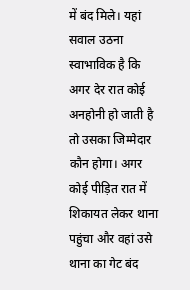में बंद मिले। यहां सवाल उठना स्वाभाविक है कि अगर देर रात कोई अनहोनी हो जाती है तो उसका जिम्मेदार कौन होगा। अगर कोई पीड़ित रात में शिकायत लेकर थाना पहुंचा और वहां उसे थाना का गेट बंद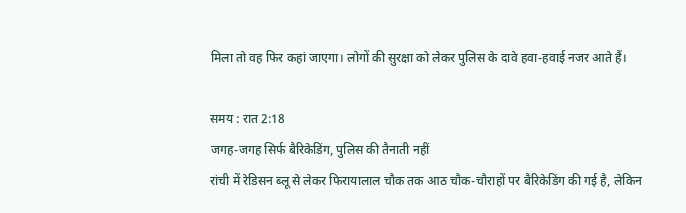मिला तो वह फिर कहां जाएगा। लोगों की सुरक्षा को लेकर पुलिस के दावे हवा-हवाई नजर आते हैं।

समय : रात 2:18
जगह-जगह सिर्फ बैरिकेडिंग, पुलिस की तैनाती नहीं
रांची में रेडिसन ब्लू से लेकर फिरायालाल चौक तक आठ चौक-चौराहों पर बैरिकेडिंग की गई है, लेकिन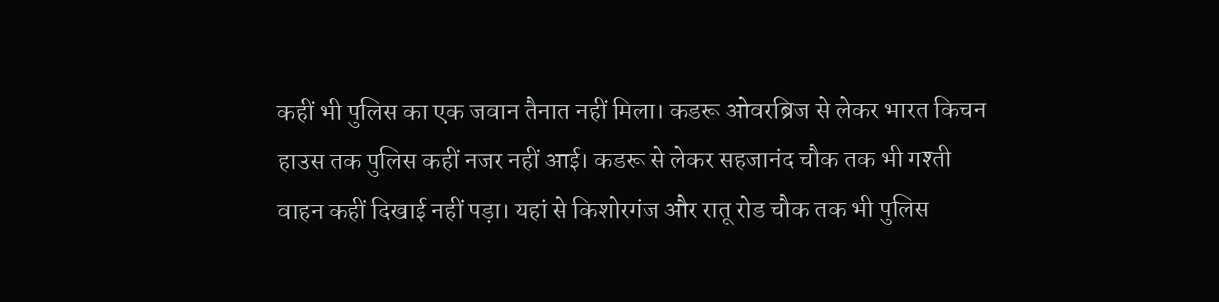कहीं भी पुलिस का एक जवान तैनात नहीं मिला। कडरू ओवरब्रिज से लेकर भारत किचन हाउस तक पुलिस कहीं नजर नहीं आई। कडरू से लेकर सहजानंद चौक तक भी गश्ती वाहन कहीं दिखाई नहीं पड़ा। यहां से किशोरगंज और रातू रोड चौक तक भी पुलिस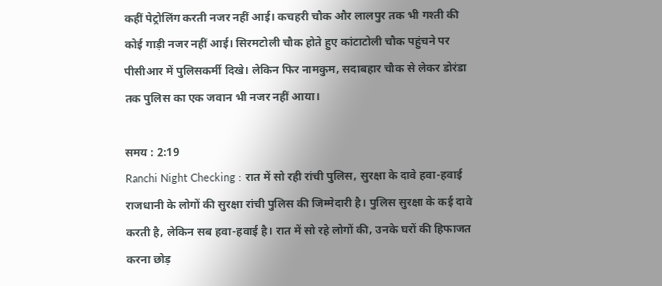कहीं पेट्रोलिंग करती नजर नहीं आई। कचहरी चौक और लालपुर तक भी गश्ती की कोई गाड़ी नजर नहीं आई। सिरमटोली चौक होते हुए कांटाटोली चौक पहुंचने पर पीसीआर में पुलिसकर्मी दिखे। लेकिन फिर नामकुम, सदाबहार चौक से लेकर डोरंडा तक पुलिस का एक जवान भी नजर नहीं आया।

समय : 2:19
Ranchi Night Checking : रात में सो रही रांची पुलिस, सुरक्षा के दावे हवा-हवाई
राजधानी के लोगों की सुरक्षा रांची पुलिस की जिम्मेदारी है। पुलिस सुरक्षा के कई दावे करती है, लेकिन सब हवा-हवाई है। रात में सो रहे लोगों की, उनके घरों की हिफाजत करना छोड़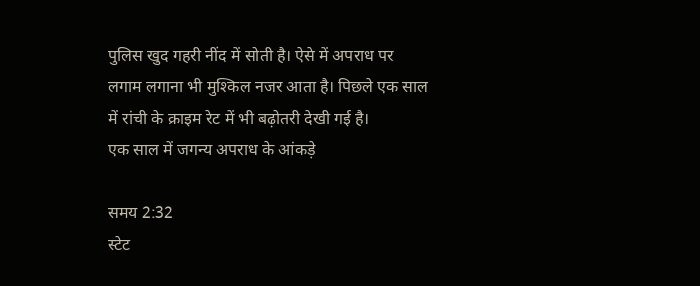पुलिस खुद गहरी नींद में सोती है। ऐसे में अपराध पर लगाम लगाना भी मुश्किल नजर आता है। पिछले एक साल में रांची के क्राइम रेट में भी बढ़ोतरी देखी गई है।
एक साल में जगन्य अपराध के आंकड़े

समय 2:32
स्टेट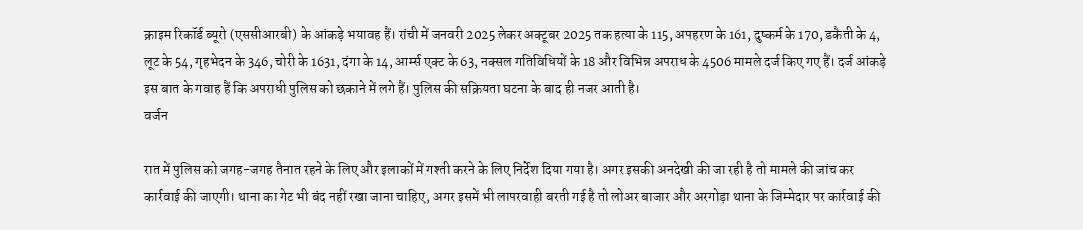क्राइम रिकॉर्ड ब्यूरो (एससीआरबी) के आंकड़े भयावह हैं। रांची में जनवरी 2025 लेकर अक्टूबर 2025 तक हत्या के 115, अपहरण के 161, दुष्कर्म के 170, डकैती के 4, लूट के 54, गृहभेदन के 346, चोरी के 1631, दंगा के 14, आर्म्स एक्ट के 63, नक्सल गतिविधियों के 18 और विभिन्न अपराध के 4506 मामले दर्ज किए गए हैं। दर्ज आंकड़े इस बात के गवाह हैं कि अपराधी पुलिस को छकाने में लगे हैं। पुलिस की सक्रियता घटना के बाद ही नजर आती है।
वर्जन

रात में पुलिस को जगह-जगह तैनात रहने के लिए और इलाकों में गश्ती करने के लिए निर्देश दिया गया है। अगर इसकी अनदेखी की जा रही है तो मामले की जांच कर कार्रवाई की जाएगी। थाना का गेट भी बंद नहीं रखा जाना चाहिए, अगर इसमें भी लापरवाही बरती गई है तो लोअर बाजार और अरगोड़ा थाना के जिम्मेदार पर कार्रवाई की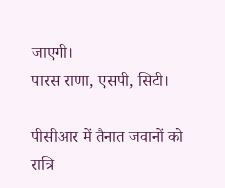जाएगी।
पारस राणा, एसपी, सिटी।

पीसीआर में तैनात जवानों को रात्रि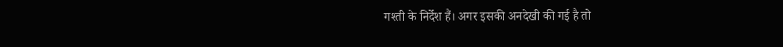गश्ती के निर्देश हैं। अगर इसकी अनदेखी की गई है तो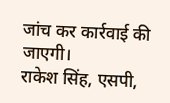जांच कर कार्रवाई की जाएगी।
राकेश सिंह, एसपी,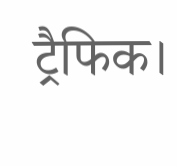ट्रैफिक।